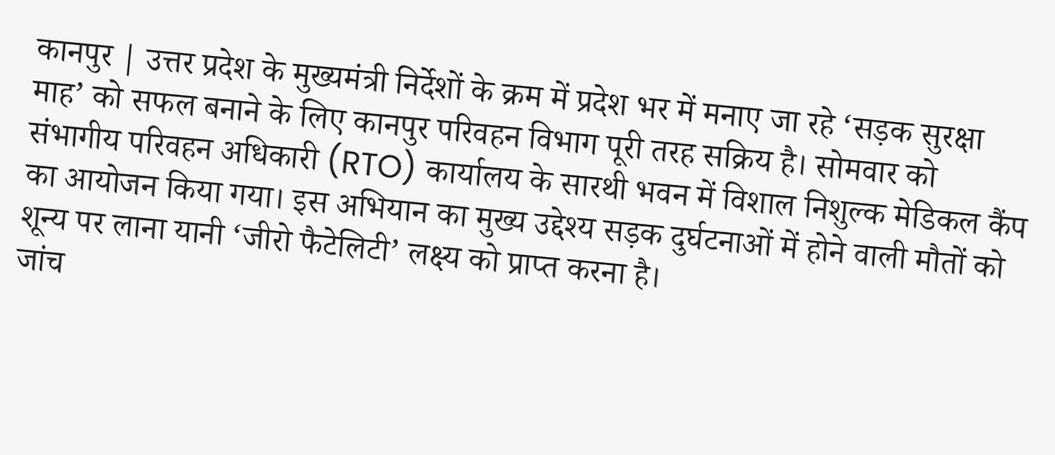कानपुर | उत्तर प्रदेश के मुख्यमंत्री निर्देशों के क्रम में प्रदेश भर में मनाए जा रहे ‘सड़क सुरक्षा माह’ को सफल बनाने के लिए कानपुर परिवहन विभाग पूरी तरह सक्रिय है। सोमवार को संभागीय परिवहन अधिकारी (RTO) कार्यालय के सारथी भवन में विशाल निशुल्क मेडिकल कैंप का आयोजन किया गया। इस अभियान का मुख्य उद्देश्य सड़क दुर्घटनाओं में होने वाली मौतों को शून्य पर लाना यानी ‘जीरो फैटेलिटी’ लक्ष्य को प्राप्त करना है।
जांच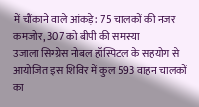में चौंकाने वाले आंकड़े: 75 चालकों की नजर कमजोर, 307 को बीपी की समस्या
उजाला सिग्ग्रेस नोबल हॉस्पिटल के सहयोग से आयोजित इस शिविर में कुल 593 वाहन चालकों का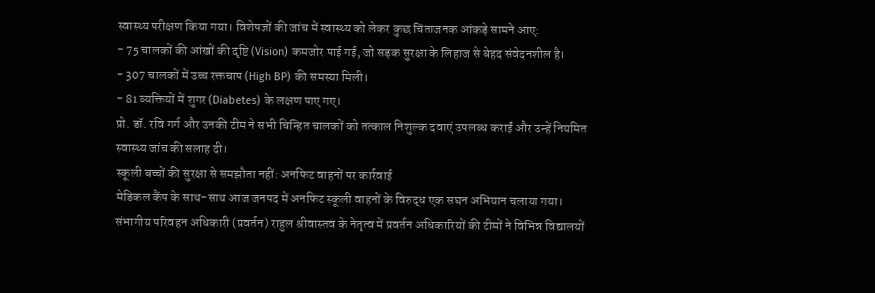स्वास्थ्य परीक्षण किया गया। विशेषज्ञों की जांच में स्वास्थ्य को लेकर कुछ चिंताजनक आंकड़े सामने आए:
- 75 चालकों की आंखों की दृष्टि (Vision) कमजोर पाई गई, जो सड़क सुरक्षा के लिहाज से बेहद संवेदनशील है।
- 307 चालकों में उच्च रक्तचाप (High BP) की समस्या मिली।
- 81 व्यक्तियों में शुगर (Diabetes) के लक्षण पाए गए।
प्रो. डॉ. रवि गर्ग और उनकी टीम ने सभी चिन्हित चालकों को तत्काल निशुल्क दवाएं उपलब्ध कराईं और उन्हें नियमित स्वास्थ्य जांच की सलाह दी।
स्कूली बच्चों की सुरक्षा से समझौता नहीं: अनफिट वाहनों पर कार्रवाई
मेडिकल कैंप के साथ-साथ आज जनपद में अनफिट स्कूली वाहनों के विरुद्ध एक सघन अभियान चलाया गया। संभागीय परिवहन अधिकारी (प्रवर्तन) राहुल श्रीवास्तव के नेतृत्व में प्रवर्तन अधिकारियों की टीमों ने विभिन्न विद्यालयों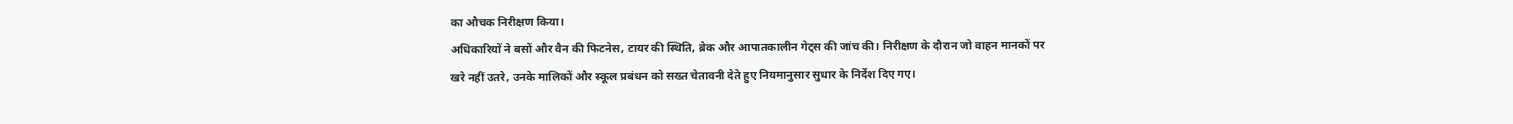का औचक निरीक्षण किया।
अधिकारियों ने बसों और वैन की फिटनेस, टायर की स्थिति, ब्रेक और आपातकालीन गेट्स की जांच की। निरीक्षण के दौरान जो वाहन मानकों पर खरे नहीं उतरे, उनके मालिकों और स्कूल प्रबंधन को सख्त चेतावनी देते हुए नियमानुसार सुधार के निर्देश दिए गए।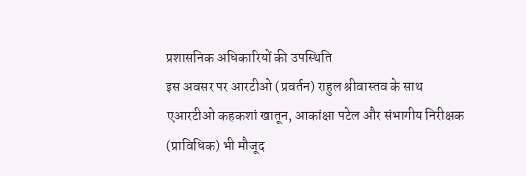प्रशासनिक अधिकारियों की उपस्थिति
इस अवसर पर आरटीओ (प्रवर्तन) राहुल श्रीवास्तव के साथ एआरटीओ कहकशां खातून, आकांक्षा पटेल और संभागीय निरीक्षक (प्राविधिक) भी मौजूद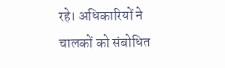रहे। अधिकारियों ने चालकों को संबोधित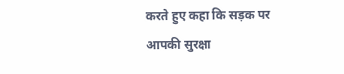करते हुए कहा कि सड़क पर आपकी सुरक्षा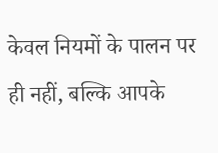केवल नियमों के पालन पर ही नहीं, बल्कि आपके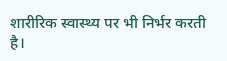शारीरिक स्वास्थ्य पर भी निर्भर करती है।